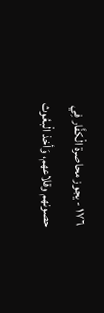١٧٦ - يجوز محاصرة الْكفَّار فِي حصونهم وقلاعهم، وَأخذ الْبعُوث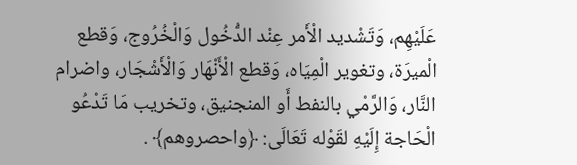عَلَيْهِم، وَتَشْديد الْأَمر عِنْد الدُّخُول وَالْخُرُوج، وَقطع الْميرَة، وتغوير الْمِيَاه، وَقطع الْأَنْهَار وَالْأَشْجَار، واضرام النَّار، وَالرَّمْي بالنفط أَو المنجنيق، وتخريب مَا تَدْعُو الْحَاجة إِلَيْهِ لقَوْله تَعَالَى: ﴿واحصروهم﴾ .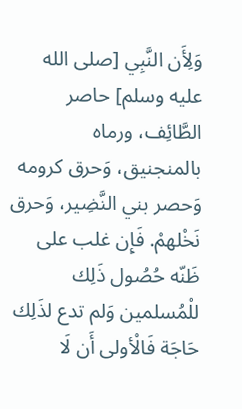وَلِأَن النَّبِي [صلى الله عليه وسلم] حاصر الطَّائِف، ورماه بالمنجنيق، وَحرق كرومه وَحصر بني النَّضِير، وَحرق نَخْلهمْ. فَإِن غلب على ظَنّه حُصُول ذَلِك للْمُسلمين وَلم تدع لذَلِك حَاجَة فَالْأولى أَن لَا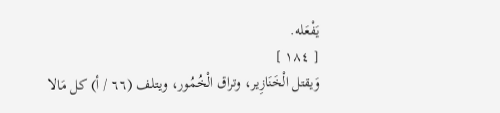يَفْعَله.
[ ١٨٤ ]
وَيقتل الْخَنَازِير، وتراق الْخُمُور، ويتلف (٦٦ / أ) كل مَالا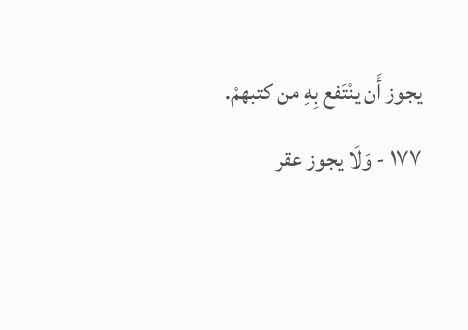يجوز أَن ينْتَفع بِهِ من كتبهمْ.
١٧٧ - وَلَا يجوز عقر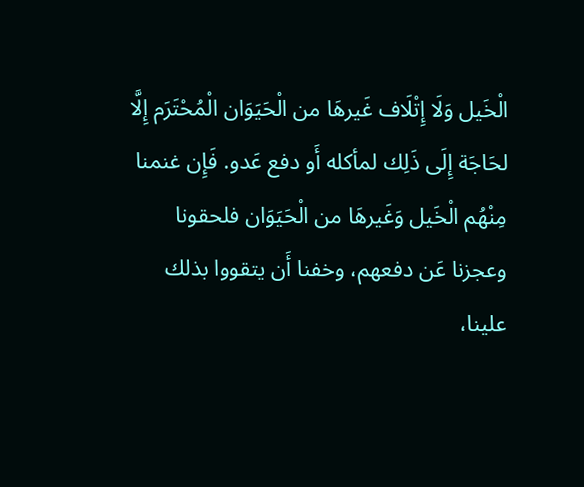الْخَيل وَلَا إِتْلَاف غَيرهَا من الْحَيَوَان الْمُحْتَرَم إِلَّا لحَاجَة إِلَى ذَلِك لمأكله أَو دفع عَدو. فَإِن غنمنا مِنْهُم الْخَيل وَغَيرهَا من الْحَيَوَان فلحقونا وعجزنا عَن دفعهم، وخفنا أَن يتقووا بذلك علينا،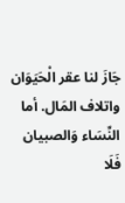جَازَ لنا عقر الْحَيَوَان واتلاف المَال. أما النِّسَاء وَالصبيان فَلَا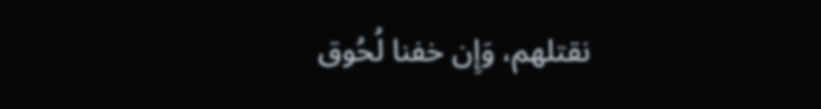نقتلهم، وَإِن خفنا لُحُوق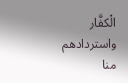الْكفَّار واستردادهم منا